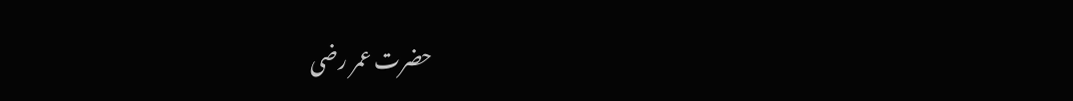حضرت عمر رضی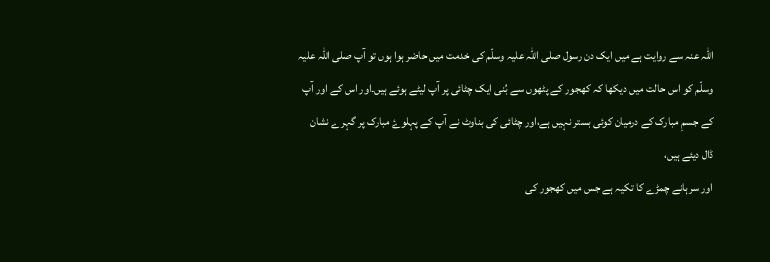اللّٰہ عنہ سے روایت ہے میں ایک دن رسول صلی اللّٰہ علیہ وسلّم کی خدمت میں حاضر ہوا ہوں تو آپ صلی اللّٰہ علیہ وسلّم کو اس حالت میں دیکھا کہ کھجور کے پٹھوں سے بُنی ایک چٹائی پر آپ لیٹے ہوئے ہیں۔اور اس کے اور آپ کے جسمِ مبارک کے درمیان کوئی بستر نہیں ہے،اور چٹائی کی بناوٹ نے آپ کے پہلوۓ مبارک پر گہرے نشان ڈال دیئے ہیں،
اور سرہانے چمڑے کا تکیہ ہے جس میں کھجور کی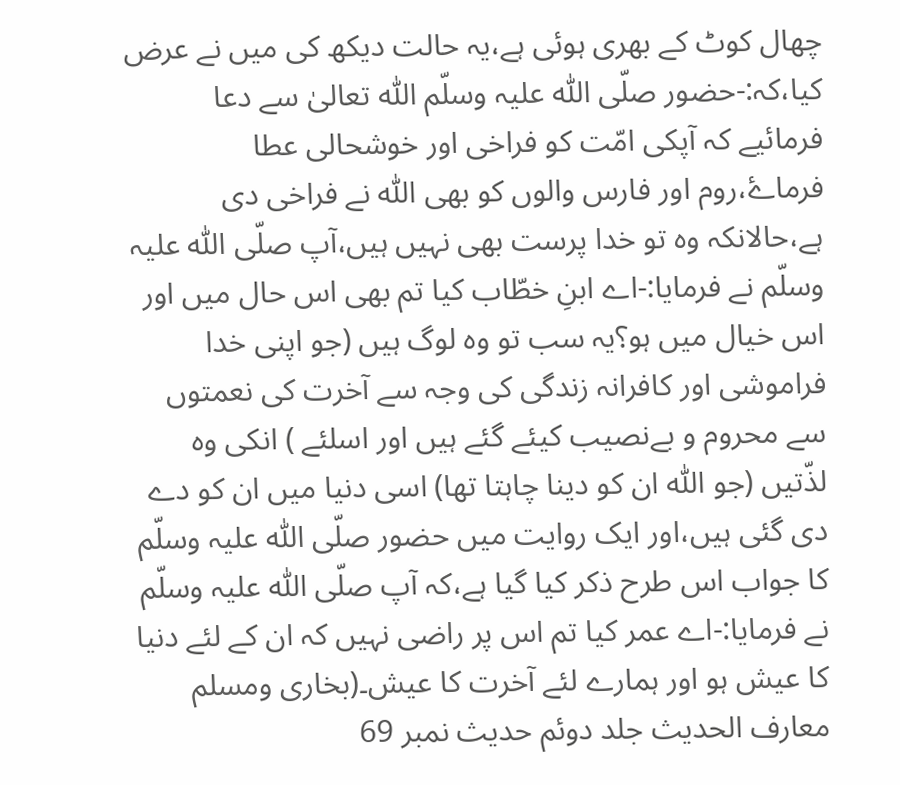چھال کوٹ کے بھری ہوئی ہے،یہ حالت دیکھ کی میں نے عرض کیا،کہ:-حضور صلّی اللّٰہ علیہ وسلّم اللّٰہ تعالیٰ سے دعا فرمائیے کہ آپکی امّت کو فراخی اور خوشحالی عطا فرماۓ،روم اور فارس والوں کو بھی اللّٰہ نے فراخی دی ہے،حالانکہ وہ تو خدا پرست بھی نہیں ہیں،آپ صلّی اللّٰہ علیہ وسلّم نے فرمایا:-اے ابنِ خطّاب کیا تم بھی اس حال میں اور اس خیال میں ہو؟یہ سب تو وہ لوگ ہیں (جو اپنی خدا فراموشی اور کافرانہ زندگی کی وجہ سے آخرت کی نعمتوں سے محروم و بےنصیب کیئے گئے ہیں اور اسلئے ) انکی وہ لذّتیں (جو اللّٰہ ان کو دینا چاہتا تھا) اسی دنیا میں ان کو دے دی گئی ہیں،اور ایک روایت میں حضور صلّی اللّٰہ علیہ وسلّم کا جواب اس طرح ذکر کیا گیا ہے،کہ آپ صلّی اللّٰہ علیہ وسلّم نے فرمایا:-اے عمر کیا تم اس پر راضی نہیں کہ ان کے لئے دنیا کا عیش ہو اور ہمارے لئے آخرت کا عیش۔(بخاری ومسلم
معارف الحدیث جلد دوئم حدیث نمبر 69